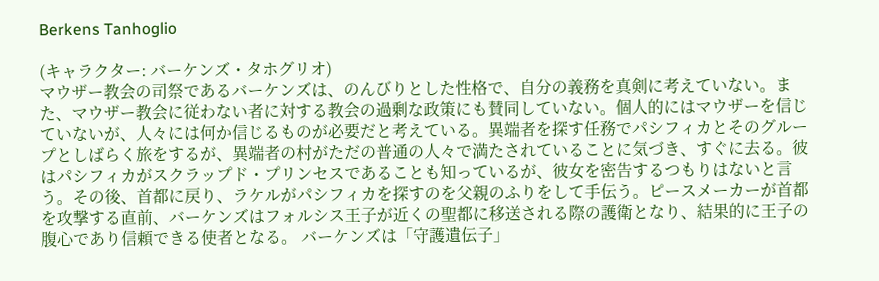Berkens Tanhoglio

(キャラクター: バーケンズ・タホグリオ)
マウザー教会の司祭であるバーケンズは、のんびりとした性格で、自分の義務を真剣に考えていない。また、マウザー教会に従わない者に対する教会の過剰な政策にも賛同していない。個人的にはマウザーを信じていないが、人々には何か信じるものが必要だと考えている。異端者を探す任務でパシフィカとそのグループとしばらく旅をするが、異端者の村がただの普通の人々で満たされていることに気づき、すぐに去る。彼はパシフィカがスクラップド・プリンセスであることも知っているが、彼女を密告するつもりはないと言う。その後、首都に戻り、ラケルがパシフィカを探すのを父親のふりをして手伝う。ピースメーカーが首都を攻撃する直前、バーケンズはフォルシス王子が近くの聖都に移送される際の護衛となり、結果的に王子の腹心であり信頼できる使者となる。 バーケンズは「守護遺伝子」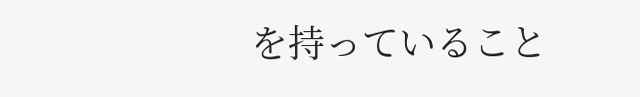を持っていること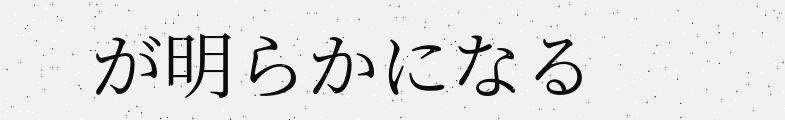が明らかになる